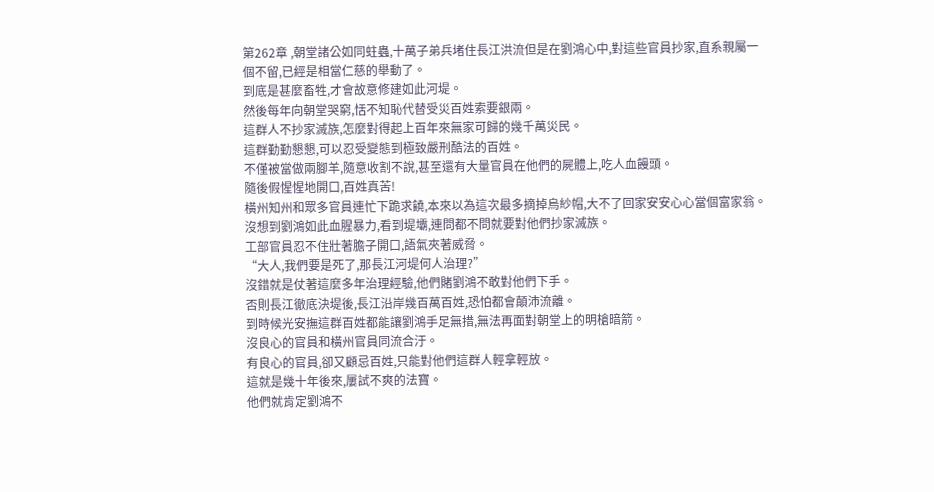第262章 ,朝堂諸公如同蛀蟲,十萬子弟兵堵住長江洪流但是在劉鴻心中,對這些官員抄家,直系親屬一個不留,已經是相當仁慈的舉動了。
到底是甚麼畜牲,才會故意修建如此河堤。
然後每年向朝堂哭窮,恬不知恥代替受災百姓索要銀兩。
這群人不抄家滅族,怎麼對得起上百年來無家可歸的幾千萬災民。
這群勤勤懇懇,可以忍受變態到極致嚴刑酷法的百姓。
不僅被當做兩腳羊,隨意收割不說,甚至還有大量官員在他們的屍體上,吃人血饅頭。
隨後假惺惺地開口,百姓真苦!
橫州知州和眾多官員連忙下跪求饒,本來以為這次最多摘掉烏紗帽,大不了回家安安心心當個富家翁。
沒想到劉鴻如此血腥暴力,看到堤壩,連問都不問就要對他們抄家滅族。
工部官員忍不住壯著膽子開口,語氣夾著威脅。
“大人,我們要是死了,那長江河堤何人治理?”
沒錯就是仗著這麼多年治理經驗,他們賭劉鴻不敢對他們下手。
否則長江徹底決堤後,長江沿岸幾百萬百姓,恐怕都會顛沛流離。
到時候光安撫這群百姓都能讓劉鴻手足無措,無法再面對朝堂上的明槍暗箭。
沒良心的官員和橫州官員同流合汙。
有良心的官員,卻又顧忌百姓,只能對他們這群人輕拿輕放。
這就是幾十年後來,屢試不爽的法寶。
他們就肯定劉鴻不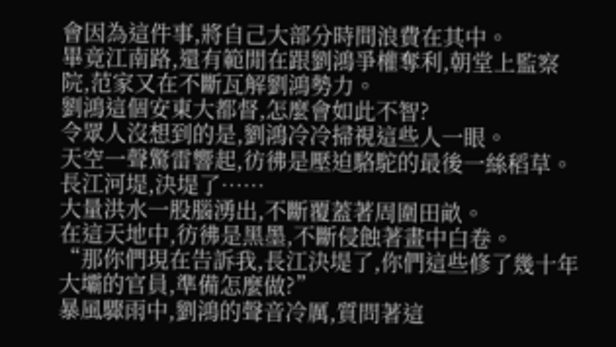會因為這件事,將自己大部分時間浪費在其中。
畢竟江南路,還有範閒在跟劉鴻爭權奪利,朝堂上監察院,范家又在不斷瓦解劉鴻勢力。
劉鴻這個安東大都督,怎麼會如此不智?
令眾人沒想到的是,劉鴻冷冷掃視這些人一眼。
天空一聲驚雷響起,彷彿是壓迫駱駝的最後一絲稻草。
長江河堤,決堤了……
大量洪水一股腦湧出,不斷覆蓋著周圍田畝。
在這天地中,彷彿是黑墨,不斷侵蝕著畫中白卷。
“那你們現在告訴我,長江決堤了,你們這些修了幾十年大壩的官員,準備怎麼做?”
暴風驟雨中,劉鴻的聲音冷厲,質問著這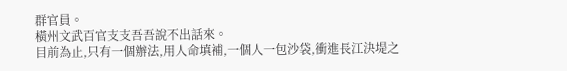群官員。
橫州文武百官支支吾吾說不出話來。
目前為止,只有一個辦法,用人命填補,一個人一包沙袋,衝進長江決堤之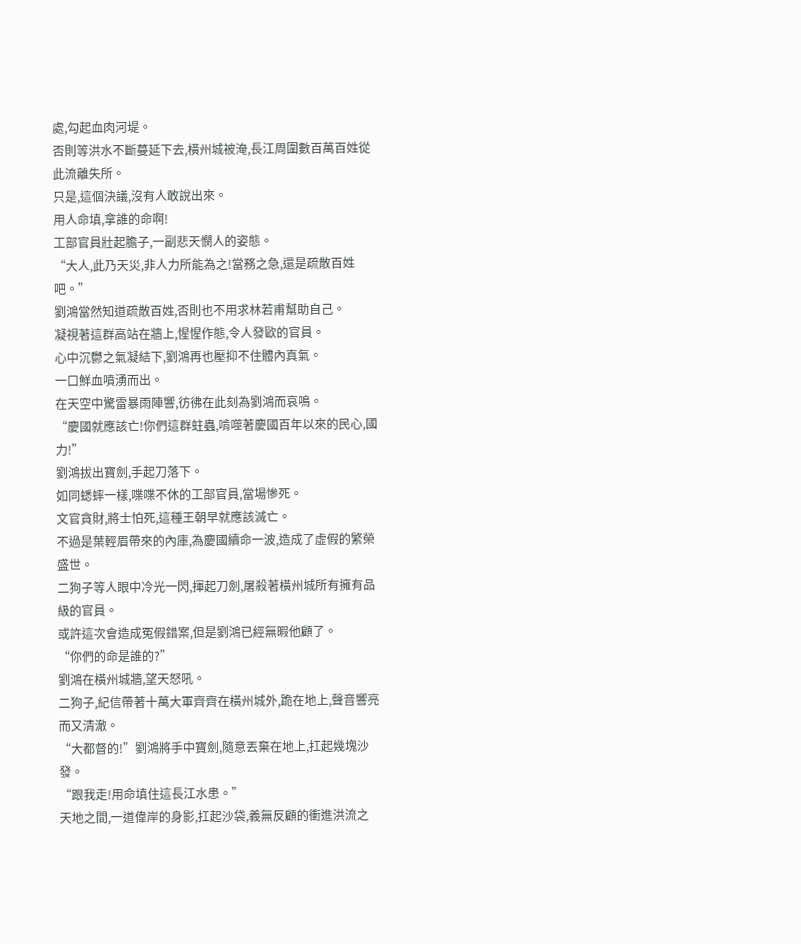處,勾起血肉河堤。
否則等洪水不斷蔓延下去,橫州城被淹,長江周圍數百萬百姓從此流離失所。
只是,這個決議,沒有人敢說出來。
用人命填,拿誰的命啊!
工部官員壯起膽子,一副悲天憫人的姿態。
“大人,此乃天災,非人力所能為之!當務之急,還是疏散百姓吧。”
劉鴻當然知道疏散百姓,否則也不用求林若甫幫助自己。
凝視著這群高站在牆上,惺惺作態,令人發歐的官員。
心中沉鬱之氣凝結下,劉鴻再也壓抑不住體內真氣。
一口鮮血噴湧而出。
在天空中驚雷暴雨陣響,彷彿在此刻為劉鴻而哀鳴。
“慶國就應該亡!你們這群蛀蟲,啃噬著慶國百年以來的民心,國力!”
劉鴻拔出寶劍,手起刀落下。
如同蟋蟀一樣,喋喋不休的工部官員,當場慘死。
文官貪財,將士怕死,這種王朝早就應該滅亡。
不過是葉輕眉帶來的內庫,為慶國續命一波,造成了虛假的繁榮盛世。
二狗子等人眼中冷光一閃,揮起刀劍,屠殺著橫州城所有擁有品級的官員。
或許這次會造成冤假錯案,但是劉鴻已經無暇他顧了。
“你們的命是誰的?”
劉鴻在橫州城牆,望天怒吼。
二狗子,紀信帶著十萬大軍齊齊在橫州城外,跪在地上,聲音響亮而又清澈。
“大都督的!”劉鴻將手中寶劍,隨意丟棄在地上,扛起幾塊沙發。
“跟我走!用命填住這長江水患。”
天地之間,一道偉岸的身影,扛起沙袋,義無反顧的衝進洪流之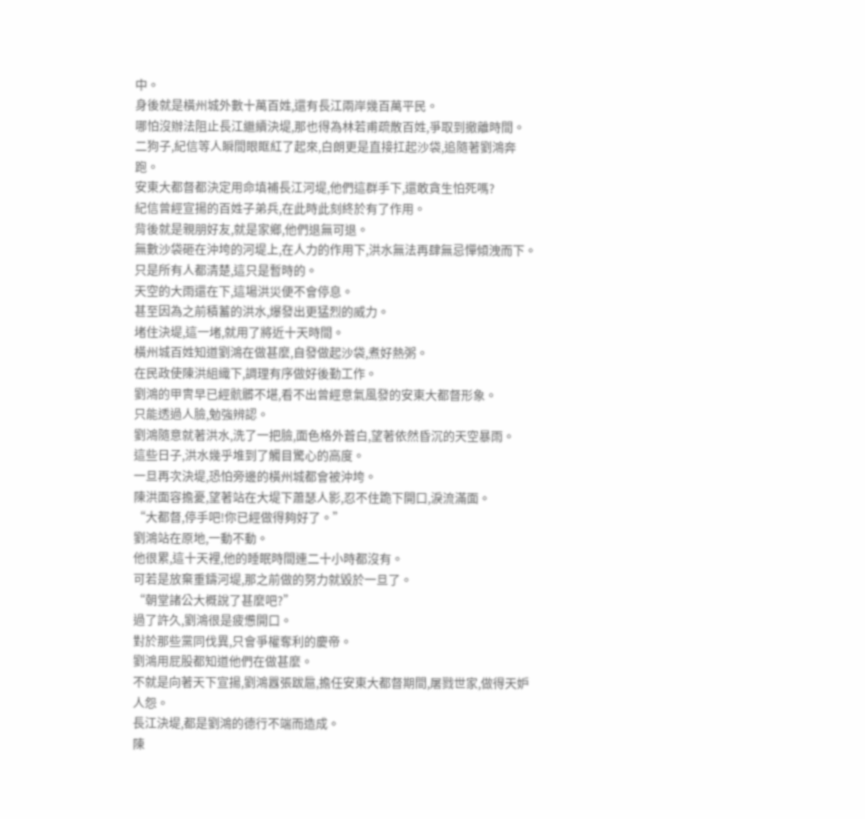中。
身後就是橫州城外數十萬百姓,還有長江兩岸幾百萬平民。
哪怕沒辦法阻止長江繼續決堤,那也得為林若甫疏散百姓,爭取到撤離時間。
二狗子,紀信等人瞬間眼眶紅了起來,白朗更是直接扛起沙袋,追隨著劉鴻奔跑。
安東大都督都決定用命填補長江河堤,他們這群手下,還敢貪生怕死嗎?
紀信曾經宣揚的百姓子弟兵,在此時此刻終於有了作用。
背後就是親朋好友,就是家鄉,他們退無可退。
無數沙袋砸在沖垮的河堤上,在人力的作用下,洪水無法再肆無忌憚傾洩而下。
只是所有人都清楚,這只是暫時的。
天空的大雨還在下,這場洪災便不會停息。
甚至因為之前積蓄的洪水,爆發出更猛烈的威力。
堵住決堤,這一堵,就用了將近十天時間。
橫州城百姓知道劉鴻在做甚麼,自發做起沙袋,煮好熱粥。
在民政使陳洪組織下,調理有序做好後勤工作。
劉鴻的甲冑早已經骯髒不堪,看不出曾經意氣風發的安東大都督形象。
只能透過人臉,勉強辨認。
劉鴻隨意就著洪水,洗了一把臉,面色格外蒼白,望著依然昏沉的天空暴雨。
這些日子,洪水幾乎堆到了觸目驚心的高度。
一旦再次決堤,恐怕旁邊的橫州城都會被沖垮。
陳洪面容擔憂,望著站在大堤下蕭瑟人影,忍不住跪下開口,淚流滿面。
“大都督,停手吧!你已經做得夠好了。”
劉鴻站在原地,一動不動。
他很累,這十天裡,他的睡眠時間連二十小時都沒有。
可若是放棄重鑄河堤,那之前做的努力就毀於一旦了。
“朝堂諸公大概說了甚麼吧?”
過了許久,劉鴻很是疲憊開口。
對於那些黨同伐異,只會爭權奪利的慶帝。
劉鴻用屁股都知道他們在做甚麼。
不就是向著天下宣揚,劉鴻囂張跋扈,擔任安東大都督期間,屠戮世家,做得天妒人怨。
長江決堤,都是劉鴻的德行不端而造成。
陳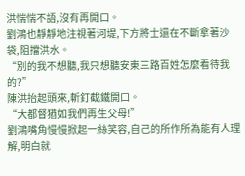洪惴惴不語,沒有再開口。
劉鴻也靜靜地注視著河堤,下方將士還在不斷拿著沙袋,阻擋洪水。
“別的我不想聽,我只想聽安東三路百姓怎麼看待我的?”
陳洪抬起頭來,斬釘截鐵開口。
“大都督猶如我們再生父母!”
劉鴻嘴角慢慢掀起一絲笑容,自己的所作所為能有人理解,明白就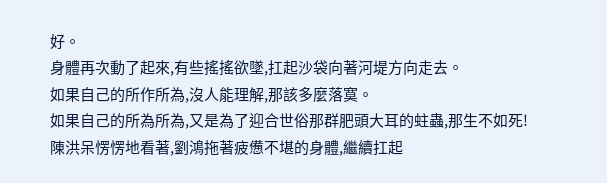好。
身體再次動了起來,有些搖搖欲墜,扛起沙袋向著河堤方向走去。
如果自己的所作所為,沒人能理解,那該多麼落寞。
如果自己的所為所為,又是為了迎合世俗那群肥頭大耳的蛀蟲,那生不如死!
陳洪呆愣愣地看著,劉鴻拖著疲憊不堪的身體,繼續扛起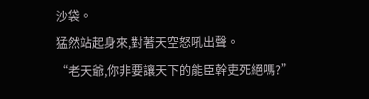沙袋。
猛然站起身來,對著天空怒吼出聲。
“老天爺,你非要讓天下的能臣幹吏死絕嗎?”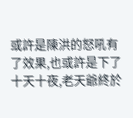或許是陳洪的怒吼有了效果,也或許是下了十天十夜,老天爺終於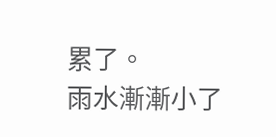累了。
雨水漸漸小了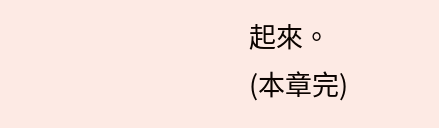起來。
(本章完)